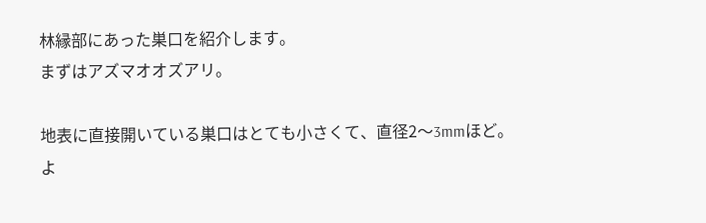林縁部にあった巣口を紹介します。
まずはアズマオオズアリ。

地表に直接開いている巣口はとても小さくて、直径2〜3mmほど。
よ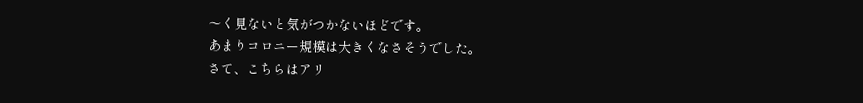〜く見ないと気がつかないほどです。
あまりコロニー規模は大きくなさそうでした。
さて、こちらはアリ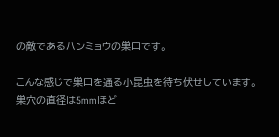の敵であるハンミョウの巣口です。

こんな感じで巣口を通る小昆虫を待ち伏せしています。
巣穴の直径は5mmほど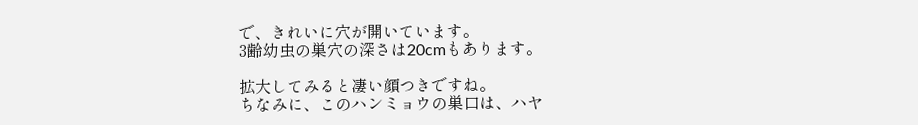で、きれいに穴が開いています。
3齢幼虫の巣穴の深さは20cmもあります。

拡大してみると凄い顔つきですね。
ちなみに、このハンミョウの巣口は、ハヤ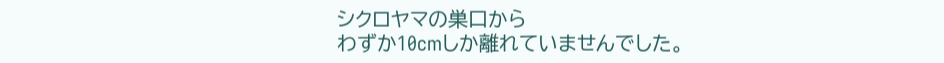シクロヤマの巣口から
わずか10cmしか離れていませんでした。